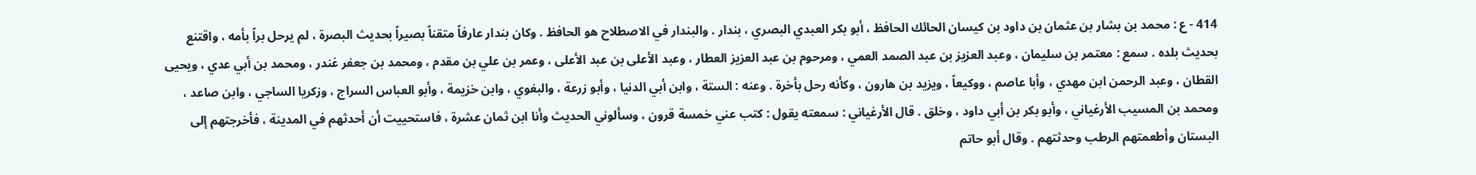414 - ع : محمد بن بشار بن عثمان بن داود بن كيسان الحائك الحافظ ، أبو بكر العبدي البصري ، بندار . والبندار في الاصطلاح هو الحافظ . وكان بندار عارفاً متقناً بصيراً بحديث البصرة ، لم يرحل براً بأمه ، واقتنع بحديث بلده . سمع : معتمر بن سليمان ، وعبد العزيز بن عبد الصمد العمي ، ومرحوم بن عبد العزيز العطار ، وعبد الأعلى بن عبد الأعلى ، وعمر بن علي بن مقدم ، ومحمد بن جعفر غندر ، ومحمد بن أبي عدي ، ويحيى القطان ، وعبد الرحمن ابن مهدي ، وأبا عاصم ، ووكيعاً ، ويزيد بن هارون ، وكأنه رحل بأخرة . وعنه : الستة ، وابن أبي الدنيا ، وأبو زرعة ، والبغوي ، وابن خزيمة ، وأبو العباس السراج ، وزكريا الساجي ، وابن صاعد ، ومحمد بن المسيب الأرغياني ، وأبو بكر بن أبي داود ، وخلق . قال الأرغياني : سمعته يقول : كتب عني خمسة قرون ، وسألوني الحديث وأنا ابن ثمان عشرة ، فاستحييت أن أحدثهم في المدينة ، فأخرجتهم إلى البستان وأطعمتهم الرطب وحدثتهم . وقال أبو حاتم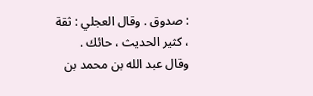: صدوق . وقال العجلي : ثقة ، كثير الحديث ، حائك . وقال عبد الله بن محمد بن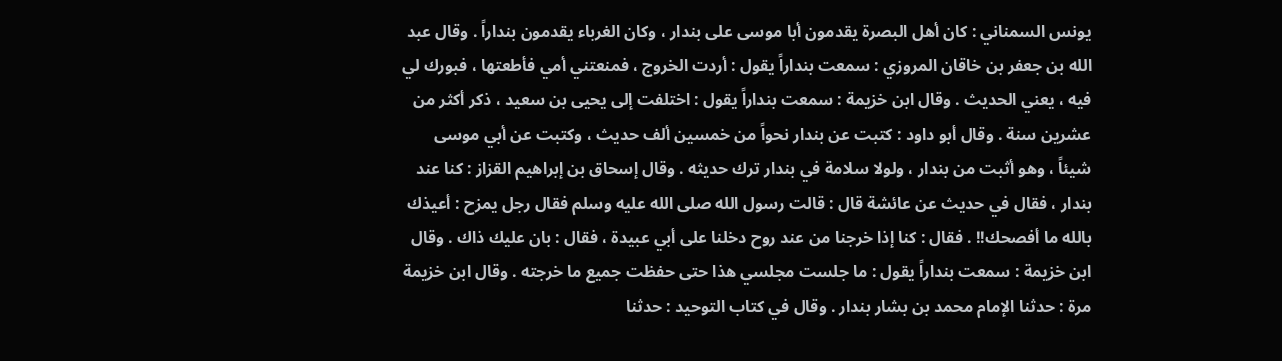يونس السمناني : كان أهل البصرة يقدمون أبا موسى على بندار ، وكان الغرباء يقدمون بنداراً . وقال عبد الله بن جعفر بن خاقان المروزي : سمعت بنداراً يقول : أردت الخروج ، فمنعتني أمي فأطعتها ، فبورك لي فيه ، يعني الحديث . وقال ابن خزيمة : سمعت بنداراً يقول : اختلفت إلى يحيى بن سعيد ، ذكر أكثر من عشرين سنة . وقال أبو داود : كتبت عن بندار نحواً من خمسين ألف حديث ، وكتبت عن أبي موسى شيئاً ، وهو أثبت من بندار ، ولولا سلامة في بندار ترك حديثه . وقال إسحاق بن إبراهيم القزاز : كنا عند بندار ، فقال في حديث عن عائشة قال : قالت رسول الله صلى الله عليه وسلم فقال رجل يمزح : أعيذك بالله ما أفصحك!! . فقال : كنا إذا خرجنا من عند روح دخلنا على أبي عبيدة ، فقال : بان عليك ذاك . وقال ابن خزيمة : سمعت بنداراً يقول : ما جلست مجلسي هذا حتى حفظت جميع ما خرجته . وقال ابن خزيمة مرة : حدثنا الإمام محمد بن بشار بندار . وقال في كتاب التوحيد : حدثنا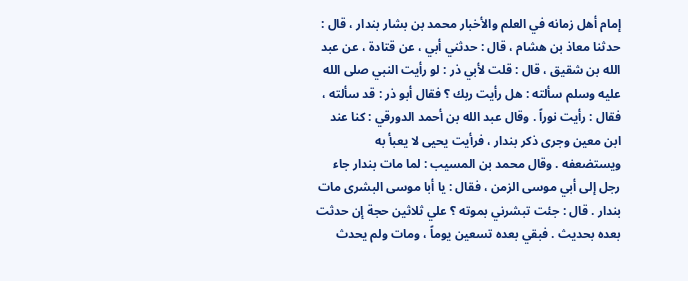إمام أهل زمانه في العلم والأخبار محمد بن بشار بندار ، قال : حدثنا معاذ بن هشام ، قال : حدثني أبي ، عن قتادة ، عن عبد الله بن شقيق ، قال : قلت لأبي ذر : لو رأيت النبي صلى الله عليه وسلم سألته : هل رأيت ربك ؟ فقال أبو ذر : قد سألته ، فقال : رأيت نوراً . وقال عبد الله بن أحمد الدورقي : كنا عند ابن معين وجرى ذكر بندار ، فرأيت يحيى لا يعبأ به ويستضعفه . وقال محمد بن المسيب : لما مات بندار جاء رجل إلى أبي موسى الزمن ، فقال : يا أبا موسى البشرى مات بندار . قال : جئت تبشرني بموته ؟ علي ثلاثين حجة إن حدثت بعده بحديث . فبقي بعده تسعين يوماً ، ومات ولم يحدث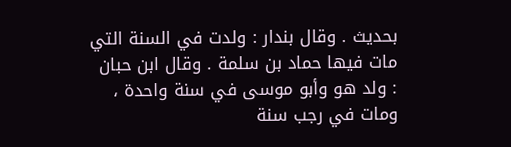بحديث . وقال بندار : ولدت في السنة التي مات فيها حماد بن سلمة . وقال ابن حبان : ولد هو وأبو موسى في سنة واحدة ، ومات في رجب سنة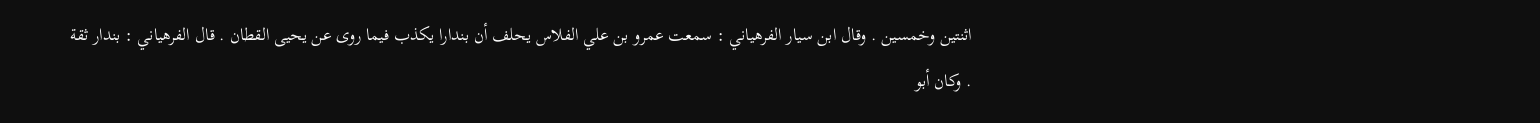اثنتين وخمسين . وقال ابن سيار الفرهياني : سمعت عمرو بن علي الفلاس يحلف أن بندارا يكذب فيما روى عن يحيى القطان . قال الفرهياني : بندار ثقة . وكان أبو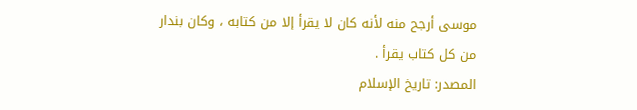موسى أرجح منه لأنه كان لا يقرأ إلا من كتابه ، وكان بندار من كل كتاب يقرأ .
المصدر: تاريخ الإسلام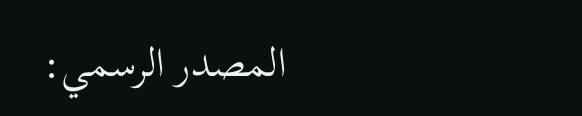المصدر الرسمي: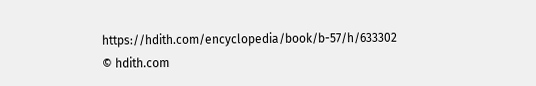https://hdith.com/encyclopedia/book/b-57/h/633302
© hdith.com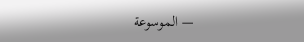— الموسوعة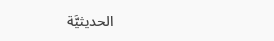الحديثيَّة